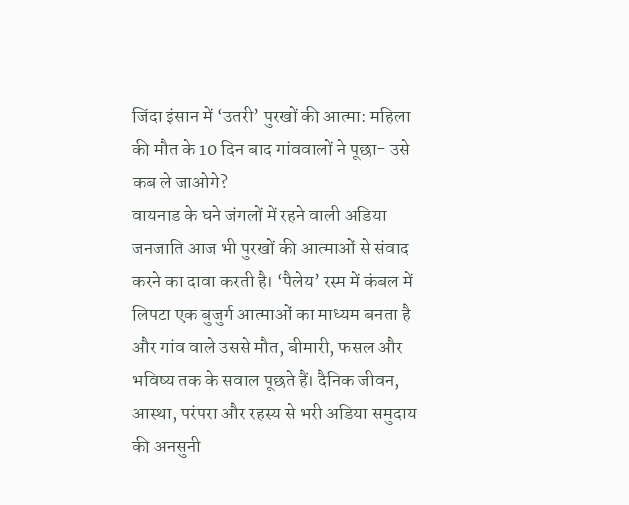जिंदा इंसान में ‘उतरी’ पुरखों की आत्मा: महिला की मौत के 10 दिन बाद गांववालों ने पूछा- उसे कब ले जाओगे?
वायनाड के घने जंगलों में रहने वाली अडिया जनजाति आज भी पुरखों की आत्माओं से संवाद करने का दावा करती है। ‘पैलेय’ रस्म में कंबल में लिपटा एक बुजुर्ग आत्माओं का माध्यम बनता है और गांव वाले उससे मौत, बीमारी, फसल और भविष्य तक के सवाल पूछते हैं। दैनिक जीवन, आस्था, परंपरा और रहस्य से भरी अडिया समुदाय की अनसुनी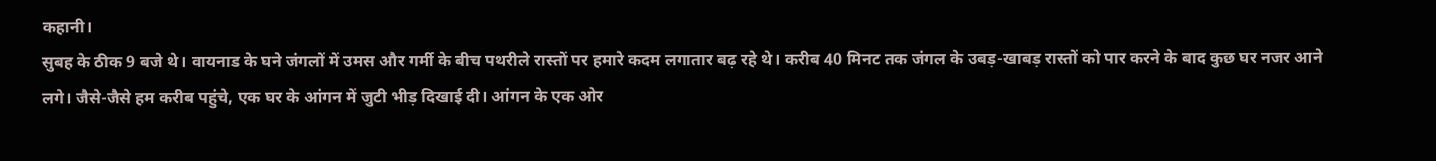कहानी।
सुबह के ठीक 9 बजे थे। वायनाड के घने जंगलों में उमस और गर्मी के बीच पथरीले रास्तों पर हमारे कदम लगातार बढ़ रहे थे। करीब 40 मिनट तक जंगल के उबड़-खाबड़ रास्तों को पार करने के बाद कुछ घर नजर आने लगे। जैसे-जैसे हम करीब पहुंचे, एक घर के आंगन में जुटी भीड़ दिखाई दी। आंगन के एक ओर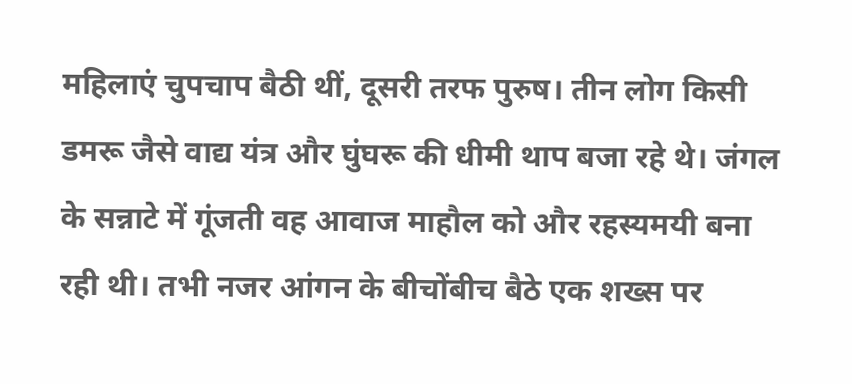महिलाएं चुपचाप बैठी थीं, दूसरी तरफ पुरुष। तीन लोग किसी डमरू जैसे वाद्य यंत्र और घुंघरू की धीमी थाप बजा रहे थे। जंगल के सन्नाटे में गूंजती वह आवाज माहौल को और रहस्यमयी बना रही थी। तभी नजर आंगन के बीचोंबीच बैठे एक शख्स पर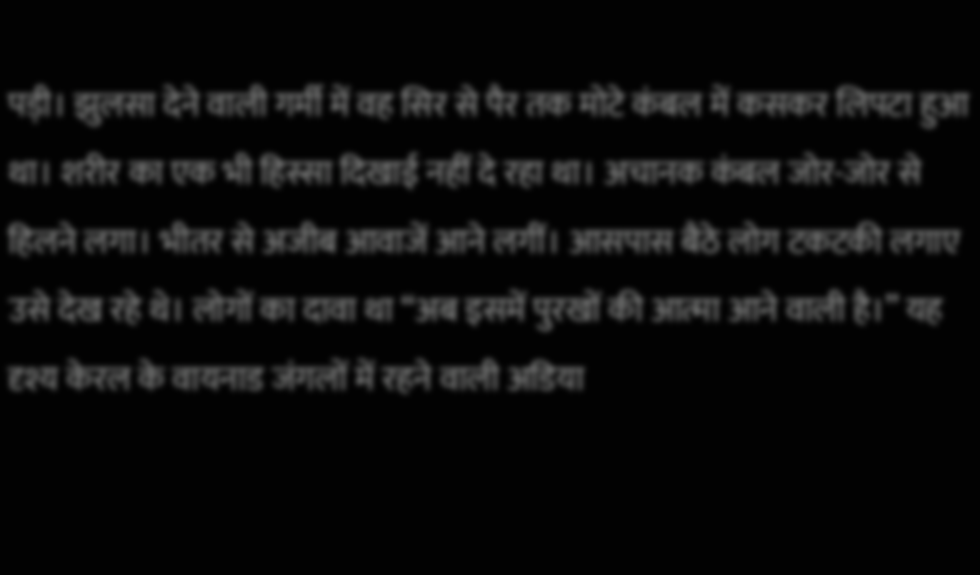पड़ी। झुलसा देने वाली गर्मी में वह सिर से पैर तक मोटे कंबल में कसकर लिपटा हुआ था। शरीर का एक भी हिस्सा दिखाई नहीं दे रहा था। अचानक कंबल जोर-जोर से हिलने लगा। भीतर से अजीब आवाजें आने लगीं। आसपास बैठे लोग टकटकी लगाए उसे देख रहे थे। लोगों का दावा था “अब इसमें पुरखों की आत्मा आने वाली है।” यह दृश्य केरल के वायनाड जंगलों में रहने वाली अडिया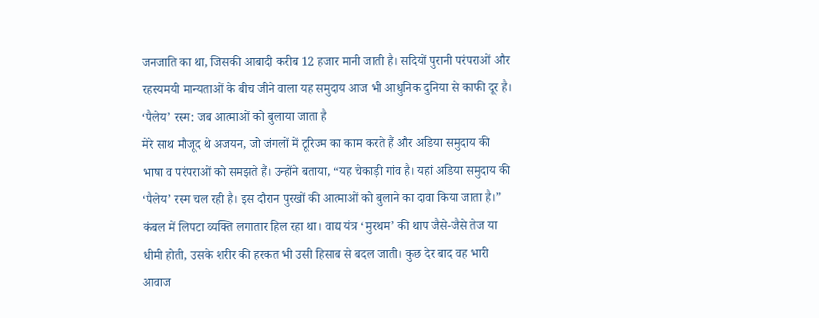जनजाति का था, जिसकी आबादी करीब 12 हजार मानी जाती है। सदियों पुरानी परंपराओं और रहस्यमयी मान्यताओं के बीच जीने वाला यह समुदाय आज भी आधुनिक दुनिया से काफी दूर है।
‘पैलेय’ रस्म: जब आत्माओं को बुलाया जाता है
मेरे साथ मौजूद थे अजयन, जो जंगलों में टूरिज्म का काम करते हैं और अडिया समुदाय की भाषा व परंपराओं को समझते हैं। उन्होंने बताया, “यह चेकाड़ी गांव है। यहां अडिया समुदाय की ‘पैलेय’ रस्म चल रही है। इस दौरान पुरखों की आत्माओं को बुलाने का दावा किया जाता है।” कंबल में लिपटा व्यक्ति लगातार हिल रहा था। वाद्य यंत्र ‘मुरथम’ की थाप जैसे-जैसे तेज या धीमी होती, उसके शरीर की हरकत भी उसी हिसाब से बदल जाती। कुछ देर बाद वह भारी आवाज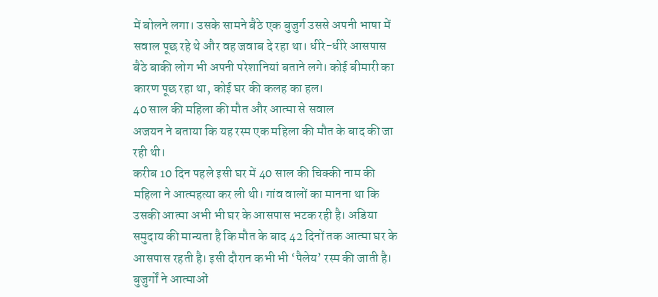में बोलने लगा। उसके सामने बैठे एक बुजुर्ग उससे अपनी भाषा में सवाल पूछ रहे थे और वह जवाब दे रहा था। धीरे-धीरे आसपास बैठे बाकी लोग भी अपनी परेशानियां बताने लगे। कोई बीमारी का कारण पूछ रहा था, कोई घर की कलह का हल।
40 साल की महिला की मौत और आत्मा से सवाल
अजयन ने बताया कि यह रस्म एक महिला की मौत के बाद की जा रही थी।
करीब 10 दिन पहले इसी घर में 40 साल की चिक्की नाम की महिला ने आत्महत्या कर ली थी। गांव वालों का मानना था कि उसकी आत्मा अभी भी घर के आसपास भटक रही है। अडिया समुदाय की मान्यता है कि मौत के बाद 42 दिनों तक आत्मा घर के आसपास रहती है। इसी दौरान कभी भी ‘पैलेय’ रस्म की जाती है। बुजुर्गों ने आत्माओं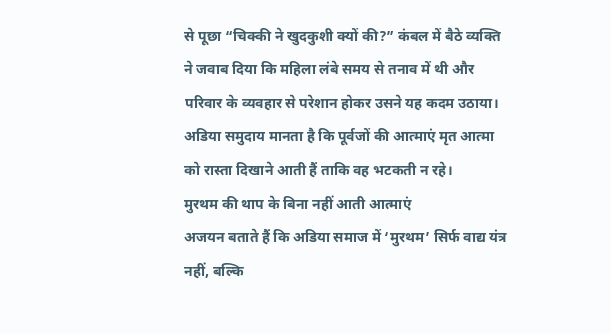से पूछा “चिक्की ने खुदकुशी क्यों की?” कंबल में बैठे व्यक्ति ने जवाब दिया कि महिला लंबे समय से तनाव में थी और परिवार के व्यवहार से परेशान होकर उसने यह कदम उठाया। अडिया समुदाय मानता है कि पूर्वजों की आत्माएं मृत आत्मा को रास्ता दिखाने आती हैं ताकि वह भटकती न रहे।
मुरथम की थाप के बिना नहीं आती आत्माएं
अजयन बताते हैं कि अडिया समाज में ‘मुरथम’ सिर्फ वाद्य यंत्र नहीं, बल्कि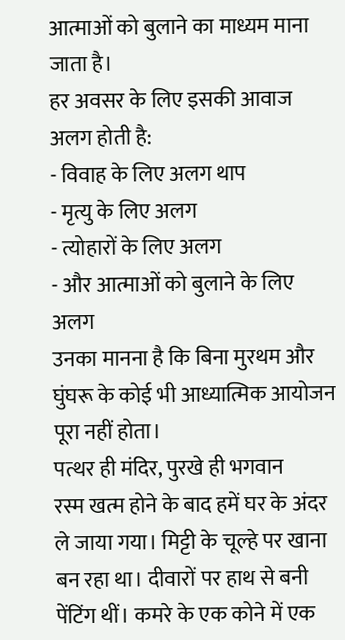आत्माओं को बुलाने का माध्यम माना जाता है।
हर अवसर के लिए इसकी आवाज अलग होती है:
- विवाह के लिए अलग थाप
- मृत्यु के लिए अलग
- त्योहारों के लिए अलग
- और आत्माओं को बुलाने के लिए अलग
उनका मानना है कि बिना मुरथम और घुंघरू के कोई भी आध्यात्मिक आयोजन पूरा नहीं होता।
पत्थर ही मंदिर, पुरखे ही भगवान
रस्म खत्म होने के बाद हमें घर के अंदर ले जाया गया। मिट्टी के चूल्हे पर खाना बन रहा था। दीवारों पर हाथ से बनी पेंटिंग थीं। कमरे के एक कोने में एक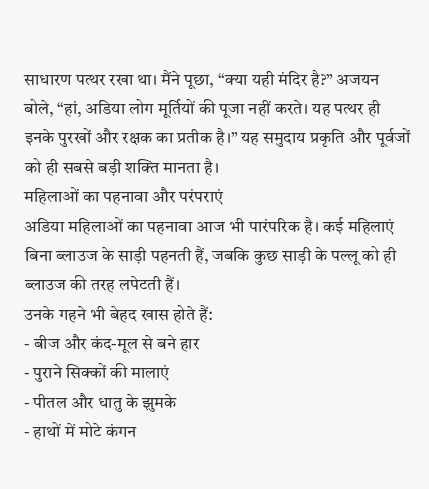साधारण पत्थर रखा था। मैंने पूछा, “क्या यही मंदिर है?” अजयन बोले, “हां, अडिया लोग मूर्तियों की पूजा नहीं करते। यह पत्थर ही इनके पुरखों और रक्षक का प्रतीक है।” यह समुदाय प्रकृति और पूर्वजों को ही सबसे बड़ी शक्ति मानता है।
महिलाओं का पहनावा और परंपराएं
अडिया महिलाओं का पहनावा आज भी पारंपरिक है। कई महिलाएं बिना ब्लाउज के साड़ी पहनती हैं, जबकि कुछ साड़ी के पल्लू को ही ब्लाउज की तरह लपेटती हैं।
उनके गहने भी बेहद खास होते हैं:
- बीज और कंद-मूल से बने हार
- पुराने सिक्कों की मालाएं
- पीतल और धातु के झुमके
- हाथों में मोटे कंगन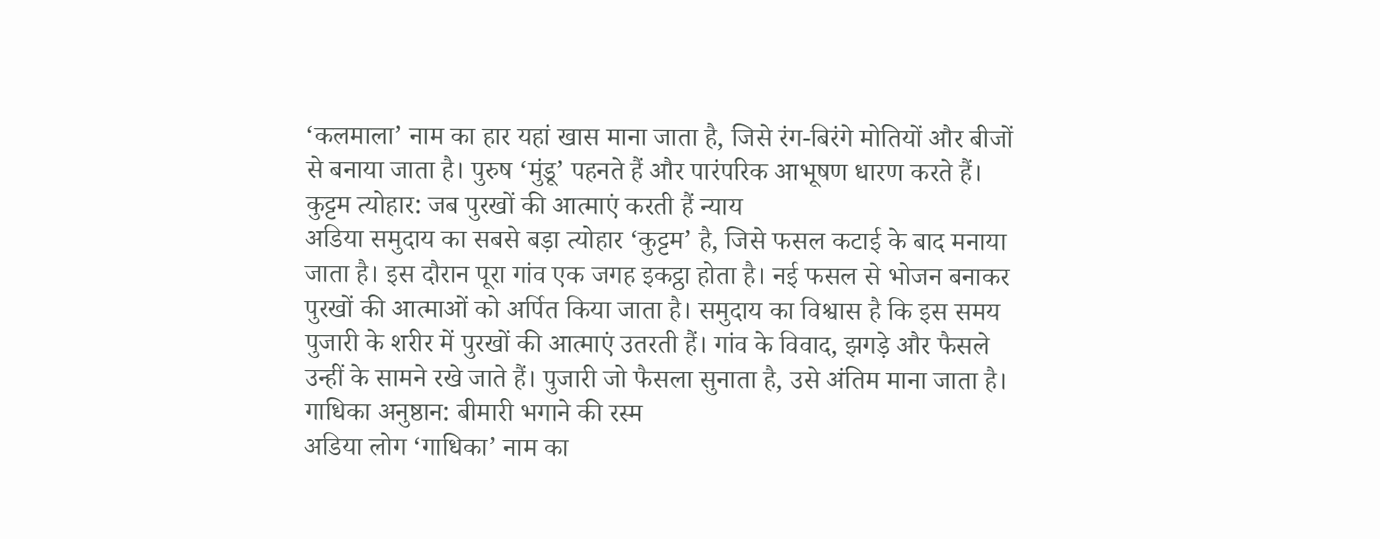‘कलमाला’ नाम का हार यहां खास माना जाता है, जिसे रंग-बिरंगे मोतियों और बीजों से बनाया जाता है। पुरुष ‘मुंडू’ पहनते हैं और पारंपरिक आभूषण धारण करते हैं।
कुट्टम त्योहार: जब पुरखों की आत्माएं करती हैं न्याय
अडिया समुदाय का सबसे बड़ा त्योहार ‘कुट्टम’ है, जिसे फसल कटाई के बाद मनाया जाता है। इस दौरान पूरा गांव एक जगह इकट्ठा होता है। नई फसल से भोजन बनाकर पुरखों की आत्माओं को अर्पित किया जाता है। समुदाय का विश्वास है कि इस समय पुजारी के शरीर में पुरखों की आत्माएं उतरती हैं। गांव के विवाद, झगड़े और फैसले उन्हीं के सामने रखे जाते हैं। पुजारी जो फैसला सुनाता है, उसे अंतिम माना जाता है।
गाधिका अनुष्ठान: बीमारी भगाने की रस्म
अडिया लोग ‘गाधिका’ नाम का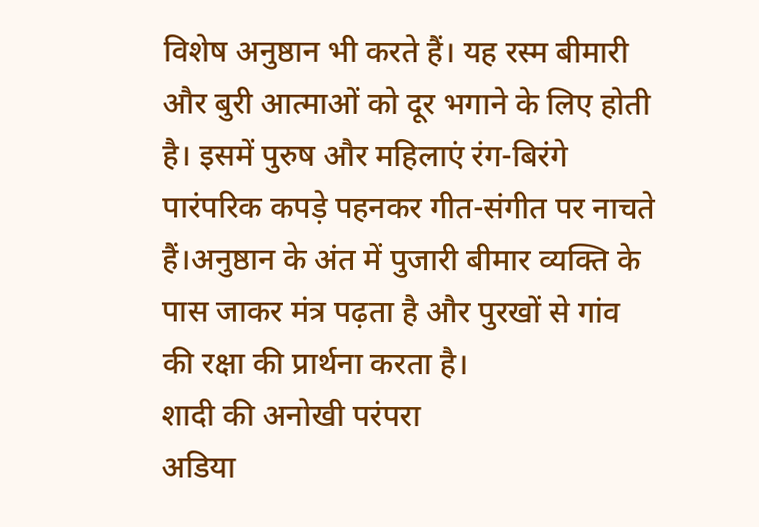विशेष अनुष्ठान भी करते हैं। यह रस्म बीमारी और बुरी आत्माओं को दूर भगाने के लिए होती है। इसमें पुरुष और महिलाएं रंग-बिरंगे पारंपरिक कपड़े पहनकर गीत-संगीत पर नाचते हैं।अनुष्ठान के अंत में पुजारी बीमार व्यक्ति के पास जाकर मंत्र पढ़ता है और पुरखों से गांव की रक्षा की प्रार्थना करता है।
शादी की अनोखी परंपरा
अडिया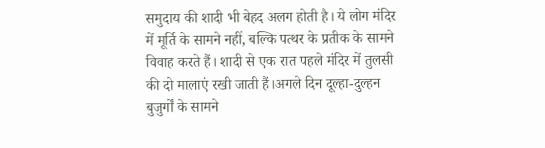समुदाय की शादी भी बेहद अलग होती है। ये लोग मंदिर में मूर्ति के सामने नहीं, बल्कि पत्थर के प्रतीक के सामने विवाह करते हैं। शादी से एक रात पहले मंदिर में तुलसी की दो मालाएं रखी जाती हैं।अगले दिन दूल्हा-दुल्हन बुजुर्गों के सामने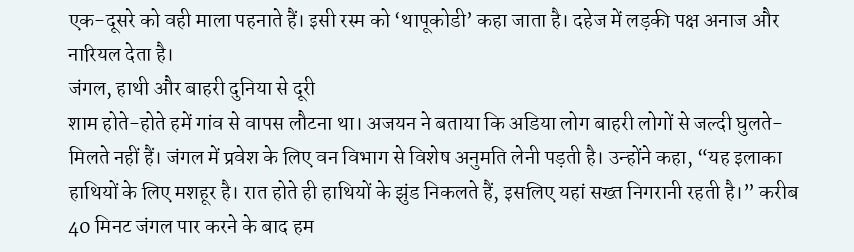एक-दूसरे को वही माला पहनाते हैं। इसी रस्म को ‘थापूकोडी’ कहा जाता है। दहेज में लड़की पक्ष अनाज और नारियल देता है।
जंगल, हाथी और बाहरी दुनिया से दूरी
शाम होते-होते हमें गांव से वापस लौटना था। अजयन ने बताया कि अडिया लोग बाहरी लोगों से जल्दी घुलते-मिलते नहीं हैं। जंगल में प्रवेश के लिए वन विभाग से विशेष अनुमति लेनी पड़ती है। उन्होंने कहा, “यह इलाका हाथियों के लिए मशहूर है। रात होते ही हाथियों के झुंड निकलते हैं, इसलिए यहां सख्त निगरानी रहती है।” करीब 40 मिनट जंगल पार करने के बाद हम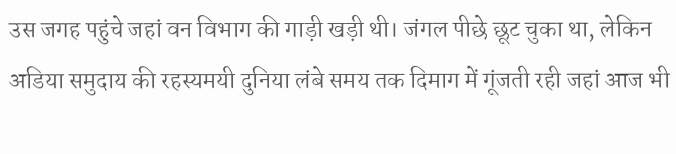उस जगह पहुंचे जहां वन विभाग की गाड़ी खड़ी थी। जंगल पीछे छूट चुका था, लेकिन अडिया समुदाय की रहस्यमयी दुनिया लंबे समय तक दिमाग में गूंजती रही जहां आज भी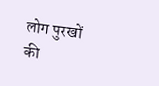लोग पुरखों की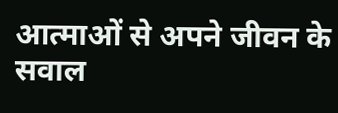आत्माओं से अपने जीवन के सवाल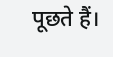पूछते हैं।